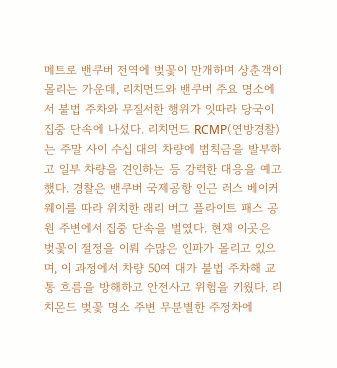메트로 밴쿠버 전역에 벚꽃이 만개하며 상춘객이 몰리는 가운데, 리치먼드와 밴쿠버 주요 명소에서 불법 주차와 무질서한 행위가 잇따라 당국이 집중 단속에 나섰다. 리치먼드 RCMP(연방경찰)는 주말 사이 수십 대의 차량에 범칙금을 발부하고 일부 차량을 견인하는 등 강력한 대응을 예고했다. 경찰은 밴쿠버 국제공항 인근 러스 베이커 웨이를 따라 위치한 래리 버그 플라이트 패스 공원 주변에서 집중 단속을 벌였다. 현재 이곳은 벚꽃이 절정을 이뤄 수많은 인파가 몰리고 있으며, 이 과정에서 차량 50여 대가 불법 주차해 교통 흐름을 방해하고 안전사고 위험을 키웠다. 리치몬드 벚꽃 명소 주변 무분별한 주정차에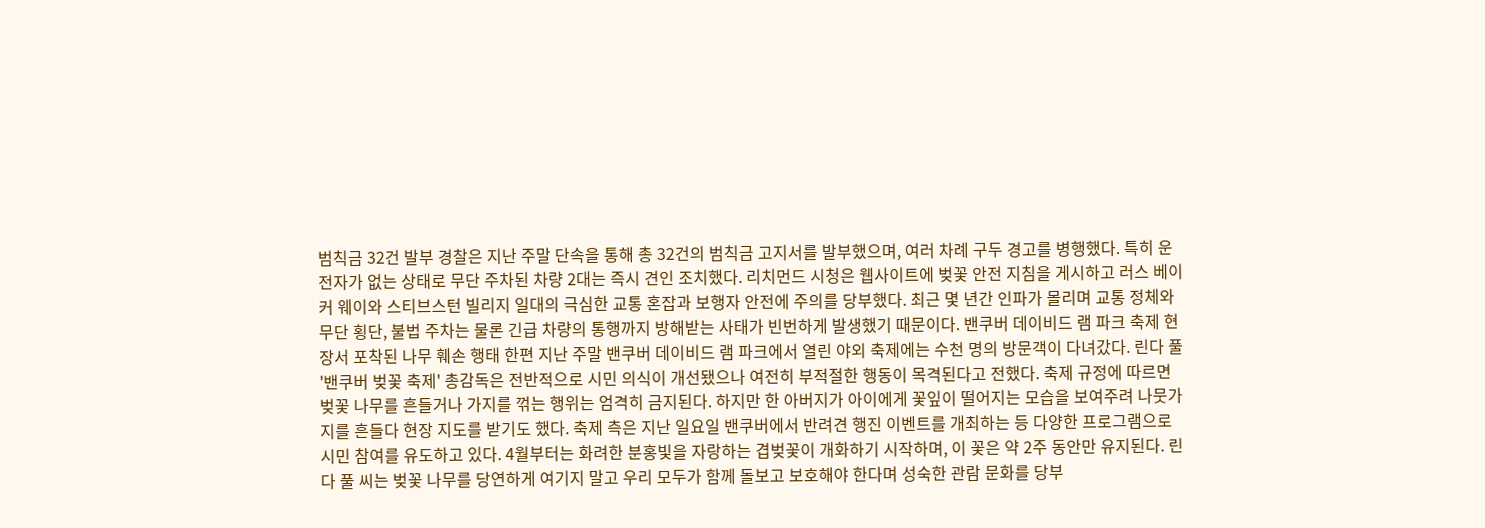범칙금 32건 발부 경찰은 지난 주말 단속을 통해 총 32건의 범칙금 고지서를 발부했으며, 여러 차례 구두 경고를 병행했다. 특히 운전자가 없는 상태로 무단 주차된 차량 2대는 즉시 견인 조치했다. 리치먼드 시청은 웹사이트에 벚꽃 안전 지침을 게시하고 러스 베이커 웨이와 스티브스턴 빌리지 일대의 극심한 교통 혼잡과 보행자 안전에 주의를 당부했다. 최근 몇 년간 인파가 몰리며 교통 정체와 무단 횡단, 불법 주차는 물론 긴급 차량의 통행까지 방해받는 사태가 빈번하게 발생했기 때문이다. 밴쿠버 데이비드 램 파크 축제 현장서 포착된 나무 훼손 행태 한편 지난 주말 밴쿠버 데이비드 램 파크에서 열린 야외 축제에는 수천 명의 방문객이 다녀갔다. 린다 풀 '밴쿠버 벚꽃 축제' 총감독은 전반적으로 시민 의식이 개선됐으나 여전히 부적절한 행동이 목격된다고 전했다. 축제 규정에 따르면 벚꽃 나무를 흔들거나 가지를 꺾는 행위는 엄격히 금지된다. 하지만 한 아버지가 아이에게 꽃잎이 떨어지는 모습을 보여주려 나뭇가지를 흔들다 현장 지도를 받기도 했다. 축제 측은 지난 일요일 밴쿠버에서 반려견 행진 이벤트를 개최하는 등 다양한 프로그램으로 시민 참여를 유도하고 있다. 4월부터는 화려한 분홍빛을 자랑하는 겹벚꽃이 개화하기 시작하며, 이 꽃은 약 2주 동안만 유지된다. 린다 풀 씨는 벚꽃 나무를 당연하게 여기지 말고 우리 모두가 함께 돌보고 보호해야 한다며 성숙한 관람 문화를 당부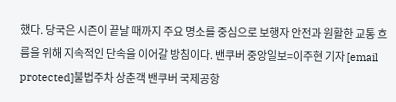했다. 당국은 시즌이 끝날 때까지 주요 명소를 중심으로 보행자 안전과 원활한 교통 흐름을 위해 지속적인 단속을 이어갈 방침이다. 밴쿠버 중앙일보=이주현 기자 [email protected]불법주차 상춘객 밴쿠버 국제공항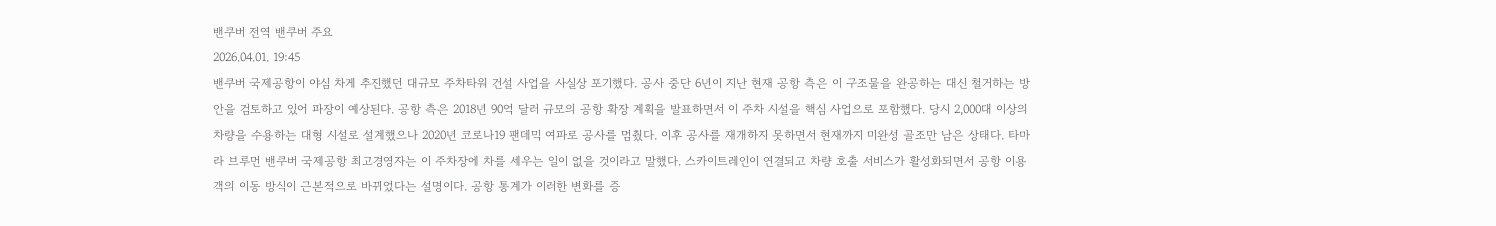밴쿠버 전역 밴쿠버 주요
2026.04.01. 19:45
밴쿠버 국제공항이 야심 차게 추진했던 대규모 주차타워 건설 사업을 사실상 포기했다. 공사 중단 6년이 지난 현재 공항 측은 이 구조물을 완공하는 대신 철거하는 방안을 검토하고 있어 파장이 예상된다. 공항 측은 2018년 90억 달러 규모의 공항 확장 계획을 발표하면서 이 주차 시설을 핵심 사업으로 포함했다. 당시 2,000대 이상의 차량을 수용하는 대형 시설로 설계했으나 2020년 코로나19 팬데믹 여파로 공사를 멈췄다. 이후 공사를 재개하지 못하면서 현재까지 미완성 골조만 남은 상태다. 타마라 브루먼 밴쿠버 국제공항 최고경영자는 이 주차장에 차를 세우는 일이 없을 것이라고 말했다. 스카이트레인이 연결되고 차량 호출 서비스가 활성화되면서 공항 이용객의 이동 방식이 근본적으로 바뀌었다는 설명이다. 공항 통계가 이러한 변화를 증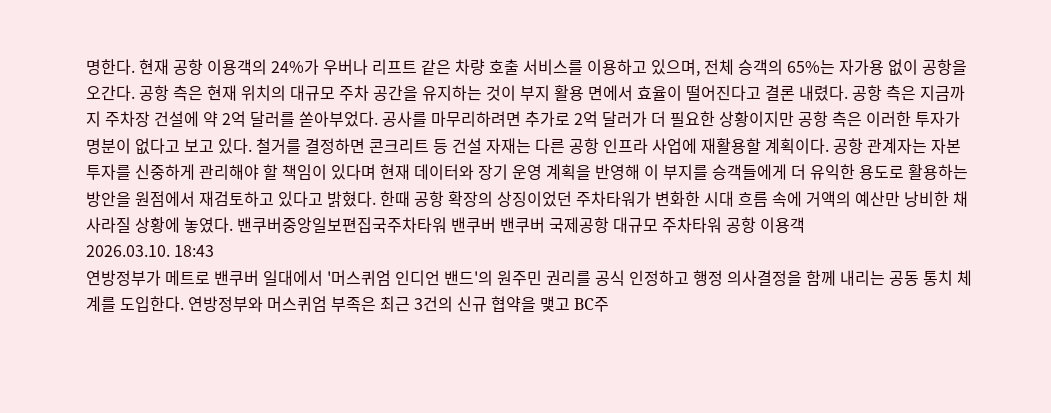명한다. 현재 공항 이용객의 24%가 우버나 리프트 같은 차량 호출 서비스를 이용하고 있으며, 전체 승객의 65%는 자가용 없이 공항을 오간다. 공항 측은 현재 위치의 대규모 주차 공간을 유지하는 것이 부지 활용 면에서 효율이 떨어진다고 결론 내렸다. 공항 측은 지금까지 주차장 건설에 약 2억 달러를 쏟아부었다. 공사를 마무리하려면 추가로 2억 달러가 더 필요한 상황이지만 공항 측은 이러한 투자가 명분이 없다고 보고 있다. 철거를 결정하면 콘크리트 등 건설 자재는 다른 공항 인프라 사업에 재활용할 계획이다. 공항 관계자는 자본 투자를 신중하게 관리해야 할 책임이 있다며 현재 데이터와 장기 운영 계획을 반영해 이 부지를 승객들에게 더 유익한 용도로 활용하는 방안을 원점에서 재검토하고 있다고 밝혔다. 한때 공항 확장의 상징이었던 주차타워가 변화한 시대 흐름 속에 거액의 예산만 낭비한 채 사라질 상황에 놓였다. 밴쿠버중앙일보편집국주차타워 밴쿠버 밴쿠버 국제공항 대규모 주차타워 공항 이용객
2026.03.10. 18:43
연방정부가 메트로 밴쿠버 일대에서 '머스퀴엄 인디언 밴드'의 원주민 권리를 공식 인정하고 행정 의사결정을 함께 내리는 공동 통치 체계를 도입한다. 연방정부와 머스퀴엄 부족은 최근 3건의 신규 협약을 맺고 BC주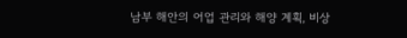남부 해안의 어업 관리와 해양 계획, 비상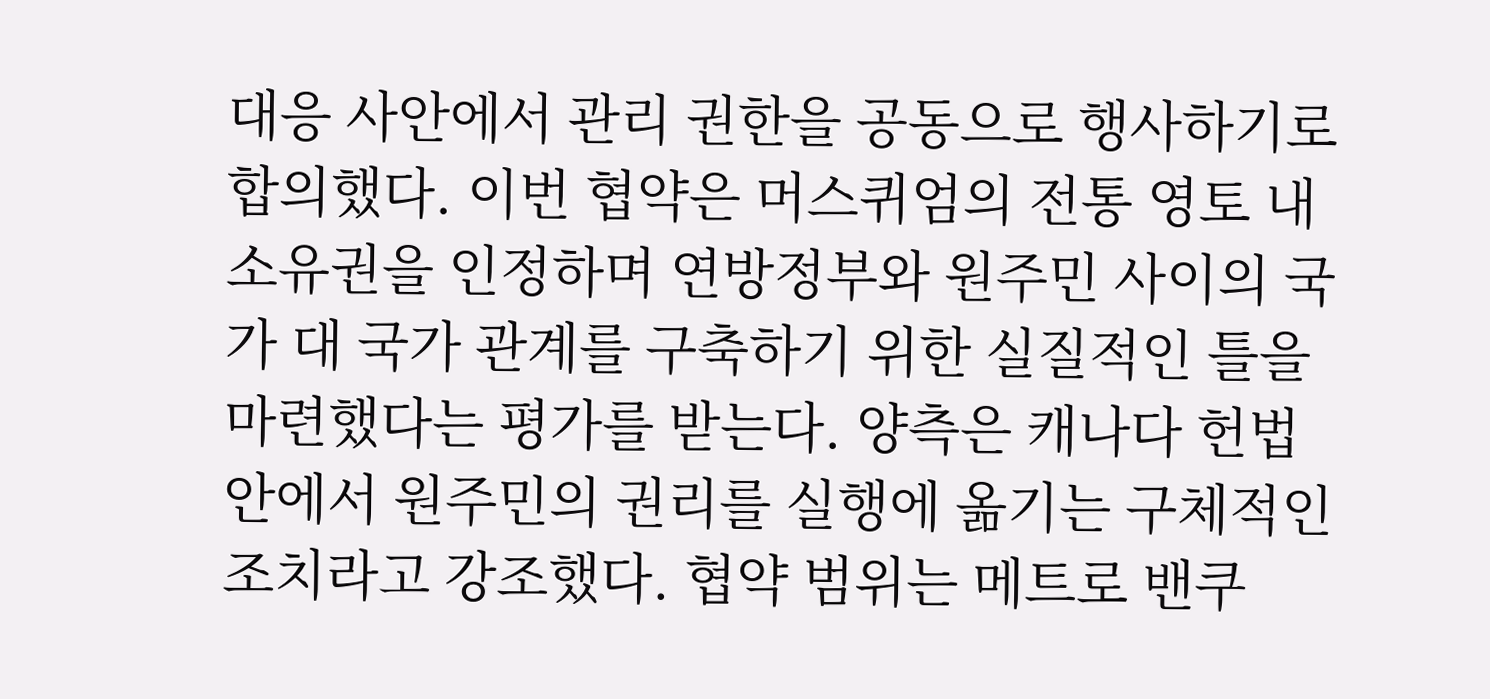대응 사안에서 관리 권한을 공동으로 행사하기로 합의했다. 이번 협약은 머스퀴엄의 전통 영토 내 소유권을 인정하며 연방정부와 원주민 사이의 국가 대 국가 관계를 구축하기 위한 실질적인 틀을 마련했다는 평가를 받는다. 양측은 캐나다 헌법 안에서 원주민의 권리를 실행에 옮기는 구체적인 조치라고 강조했다. 협약 범위는 메트로 밴쿠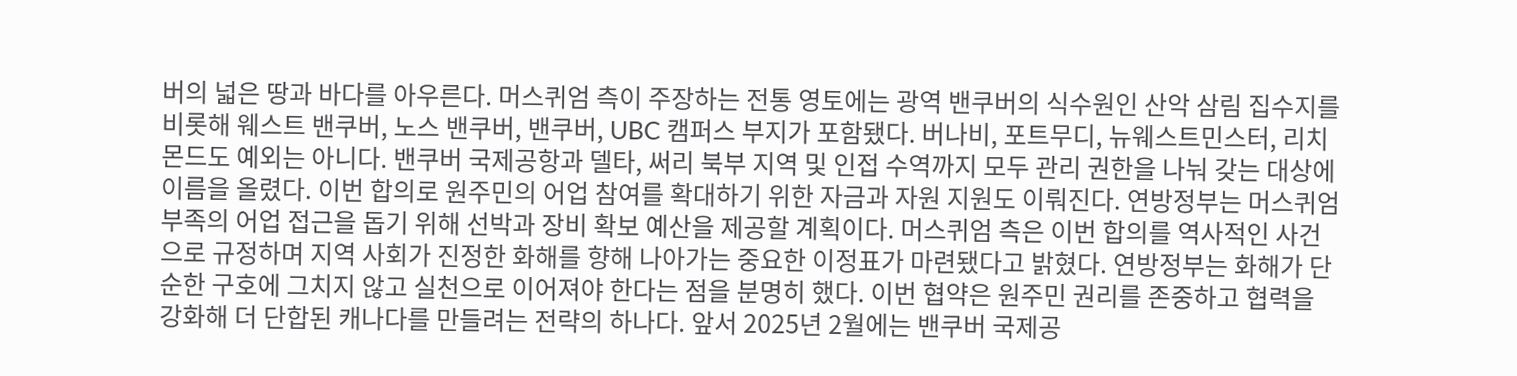버의 넓은 땅과 바다를 아우른다. 머스퀴엄 측이 주장하는 전통 영토에는 광역 밴쿠버의 식수원인 산악 삼림 집수지를 비롯해 웨스트 밴쿠버, 노스 밴쿠버, 밴쿠버, UBC 캠퍼스 부지가 포함됐다. 버나비, 포트무디, 뉴웨스트민스터, 리치몬드도 예외는 아니다. 밴쿠버 국제공항과 델타, 써리 북부 지역 및 인접 수역까지 모두 관리 권한을 나눠 갖는 대상에 이름을 올렸다. 이번 합의로 원주민의 어업 참여를 확대하기 위한 자금과 자원 지원도 이뤄진다. 연방정부는 머스퀴엄 부족의 어업 접근을 돕기 위해 선박과 장비 확보 예산을 제공할 계획이다. 머스퀴엄 측은 이번 합의를 역사적인 사건으로 규정하며 지역 사회가 진정한 화해를 향해 나아가는 중요한 이정표가 마련됐다고 밝혔다. 연방정부는 화해가 단순한 구호에 그치지 않고 실천으로 이어져야 한다는 점을 분명히 했다. 이번 협약은 원주민 권리를 존중하고 협력을 강화해 더 단합된 캐나다를 만들려는 전략의 하나다. 앞서 2025년 2월에는 밴쿠버 국제공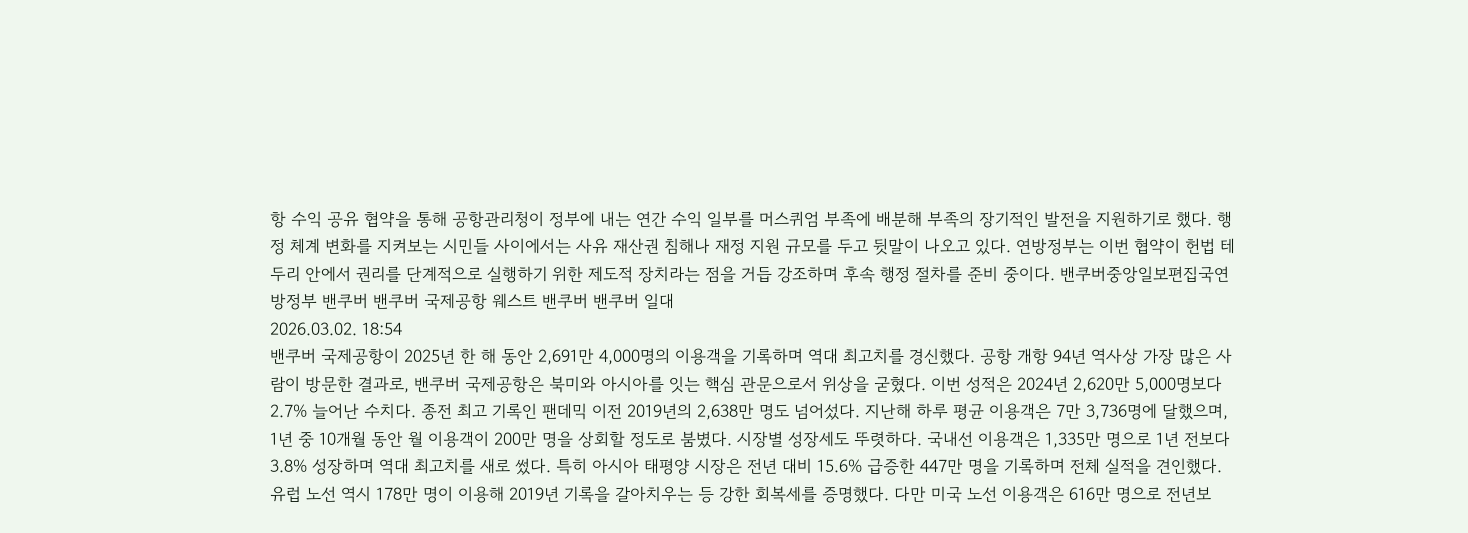항 수익 공유 협약을 통해 공항관리청이 정부에 내는 연간 수익 일부를 머스퀴엄 부족에 배분해 부족의 장기적인 발전을 지원하기로 했다. 행정 체계 변화를 지켜보는 시민들 사이에서는 사유 재산권 침해나 재정 지원 규모를 두고 뒷말이 나오고 있다. 연방정부는 이번 협약이 헌법 테두리 안에서 권리를 단계적으로 실행하기 위한 제도적 장치라는 점을 거듭 강조하며 후속 행정 절차를 준비 중이다. 밴쿠버중앙일보편집국연방정부 밴쿠버 밴쿠버 국제공항 웨스트 밴쿠버 밴쿠버 일대
2026.03.02. 18:54
밴쿠버 국제공항이 2025년 한 해 동안 2,691만 4,000명의 이용객을 기록하며 역대 최고치를 경신했다. 공항 개항 94년 역사상 가장 많은 사람이 방문한 결과로, 밴쿠버 국제공항은 북미와 아시아를 잇는 핵심 관문으로서 위상을 굳혔다. 이번 성적은 2024년 2,620만 5,000명보다 2.7% 늘어난 수치다. 종전 최고 기록인 팬데믹 이전 2019년의 2,638만 명도 넘어섰다. 지난해 하루 평균 이용객은 7만 3,736명에 달했으며, 1년 중 10개월 동안 월 이용객이 200만 명을 상회할 정도로 붐볐다. 시장별 성장세도 뚜렷하다. 국내선 이용객은 1,335만 명으로 1년 전보다 3.8% 성장하며 역대 최고치를 새로 썼다. 특히 아시아 태평양 시장은 전년 대비 15.6% 급증한 447만 명을 기록하며 전체 실적을 견인했다. 유럽 노선 역시 178만 명이 이용해 2019년 기록을 갈아치우는 등 강한 회복세를 증명했다. 다만 미국 노선 이용객은 616만 명으로 전년보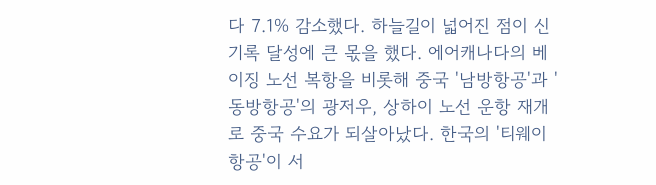다 7.1% 감소했다. 하늘길이 넓어진 점이 신기록 달성에 큰 몫을 했다. 에어캐나다의 베이징 노선 복항을 비롯해 중국 '남방항공'과 '동방항공'의 광저우, 상하이 노선 운항 재개로 중국 수요가 되살아났다. 한국의 '티웨이 항공'이 서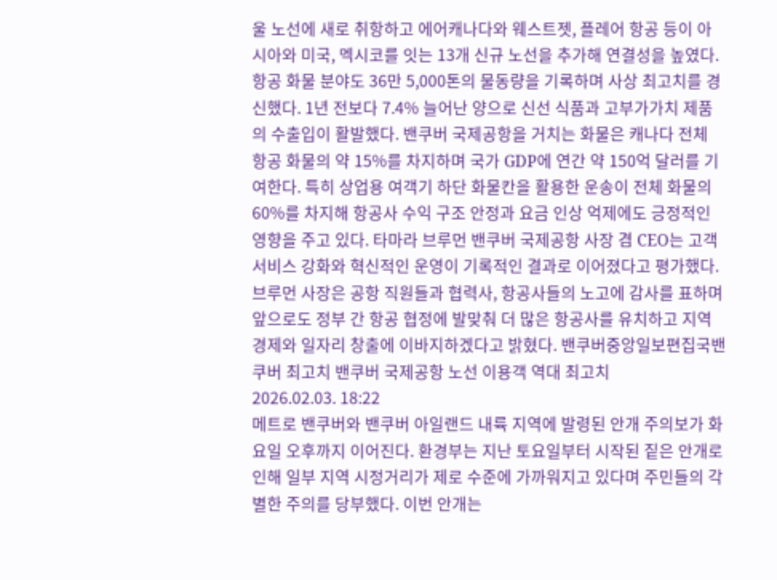울 노선에 새로 취항하고 에어캐나다와 웨스트젯, 플레어 항공 등이 아시아와 미국, 멕시코를 잇는 13개 신규 노선을 추가해 연결성을 높였다. 항공 화물 분야도 36만 5,000톤의 물동량을 기록하며 사상 최고치를 경신했다. 1년 전보다 7.4% 늘어난 양으로 신선 식품과 고부가가치 제품의 수출입이 활발했다. 밴쿠버 국제공항을 거치는 화물은 캐나다 전체 항공 화물의 약 15%를 차지하며 국가 GDP에 연간 약 150억 달러를 기여한다. 특히 상업용 여객기 하단 화물칸을 활용한 운송이 전체 화물의 60%를 차지해 항공사 수익 구조 안정과 요금 인상 억제에도 긍정적인 영향을 주고 있다. 타마라 브루먼 밴쿠버 국제공항 사장 겸 CEO는 고객 서비스 강화와 혁신적인 운영이 기록적인 결과로 이어졌다고 평가했다. 브루먼 사장은 공항 직원들과 협력사, 항공사들의 노고에 감사를 표하며 앞으로도 정부 간 항공 협정에 발맞춰 더 많은 항공사를 유치하고 지역 경제와 일자리 창출에 이바지하겠다고 밝혔다. 밴쿠버중앙일보편집국밴쿠버 최고치 밴쿠버 국제공항 노선 이용객 역대 최고치
2026.02.03. 18:22
메트로 밴쿠버와 밴쿠버 아일랜드 내륙 지역에 발령된 안개 주의보가 화요일 오후까지 이어진다. 환경부는 지난 토요일부터 시작된 짙은 안개로 인해 일부 지역 시정거리가 제로 수준에 가까워지고 있다며 주민들의 각별한 주의를 당부했다. 이번 안개는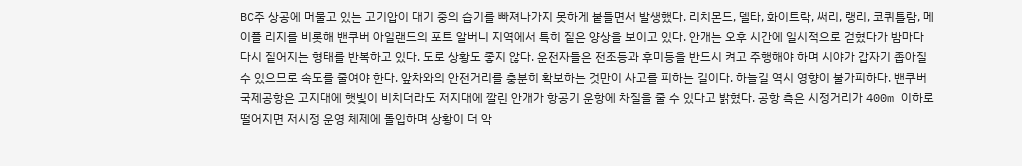BC주 상공에 머물고 있는 고기압이 대기 중의 습기를 빠져나가지 못하게 붙들면서 발생했다. 리치몬드, 델타, 화이트락, 써리, 랭리, 코퀴틀람, 메이플 리지를 비롯해 밴쿠버 아일랜드의 포트 알버니 지역에서 특히 짙은 양상을 보이고 있다. 안개는 오후 시간에 일시적으로 걷혔다가 밤마다 다시 짙어지는 형태를 반복하고 있다. 도로 상황도 좋지 않다. 운전자들은 전조등과 후미등을 반드시 켜고 주행해야 하며 시야가 갑자기 좁아질 수 있으므로 속도를 줄여야 한다. 앞차와의 안전거리를 충분히 확보하는 것만이 사고를 피하는 길이다. 하늘길 역시 영향이 불가피하다. 밴쿠버 국제공항은 고지대에 햇빛이 비치더라도 저지대에 깔린 안개가 항공기 운항에 차질을 줄 수 있다고 밝혔다. 공항 측은 시정거리가 400m 이하로 떨어지면 저시정 운영 체제에 돌입하며 상황이 더 악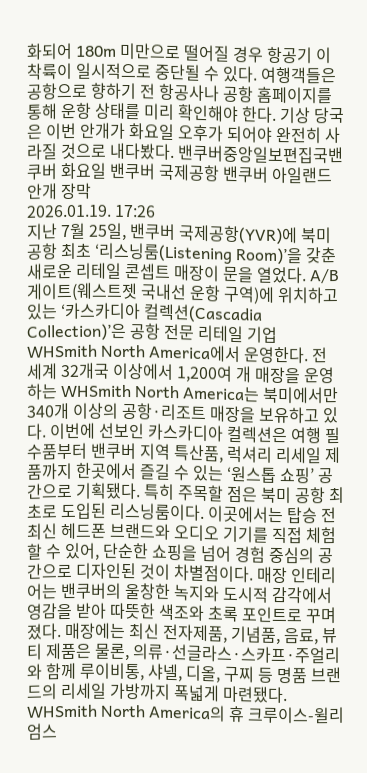화되어 180m 미만으로 떨어질 경우 항공기 이착륙이 일시적으로 중단될 수 있다. 여행객들은 공항으로 향하기 전 항공사나 공항 홈페이지를 통해 운항 상태를 미리 확인해야 한다. 기상 당국은 이번 안개가 화요일 오후가 되어야 완전히 사라질 것으로 내다봤다. 밴쿠버중앙일보편집국밴쿠버 화요일 밴쿠버 국제공항 밴쿠버 아일랜드 안개 장막
2026.01.19. 17:26
지난 7월 25일, 밴쿠버 국제공항(YVR)에 북미 공항 최초 ‘리스닝룸(Listening Room)’을 갖춘 새로운 리테일 콘셉트 매장이 문을 열었다. A/B 게이트(웨스트젯 국내선 운항 구역)에 위치하고 있는 ‘카스카디아 컬렉션(Cascadia Collection)’은 공항 전문 리테일 기업 WHSmith North America에서 운영한다. 전 세계 32개국 이상에서 1,200여 개 매장을 운영하는 WHSmith North America는 북미에서만 340개 이상의 공항·리조트 매장을 보유하고 있다. 이번에 선보인 카스카디아 컬렉션은 여행 필수품부터 밴쿠버 지역 특산품, 럭셔리 리세일 제품까지 한곳에서 즐길 수 있는 ‘원스톱 쇼핑’ 공간으로 기획됐다. 특히 주목할 점은 북미 공항 최초로 도입된 리스닝룸이다. 이곳에서는 탑승 전 최신 헤드폰 브랜드와 오디오 기기를 직접 체험할 수 있어, 단순한 쇼핑을 넘어 경험 중심의 공간으로 디자인된 것이 차별점이다. 매장 인테리어는 밴쿠버의 울창한 녹지와 도시적 감각에서 영감을 받아 따뜻한 색조와 초록 포인트로 꾸며졌다. 매장에는 최신 전자제품, 기념품, 음료, 뷰티 제품은 물론, 의류·선글라스·스카프·주얼리와 함께 루이비통, 샤넬, 디올, 구찌 등 명품 브랜드의 리세일 가방까지 폭넓게 마련됐다. WHSmith North America의 휴 크루이스-윌리엄스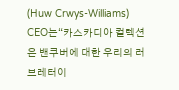(Huw Crwys-Williams) CEO는“카스카디아 컬렉션은 밴쿠버에 대한 우리의 러브레터이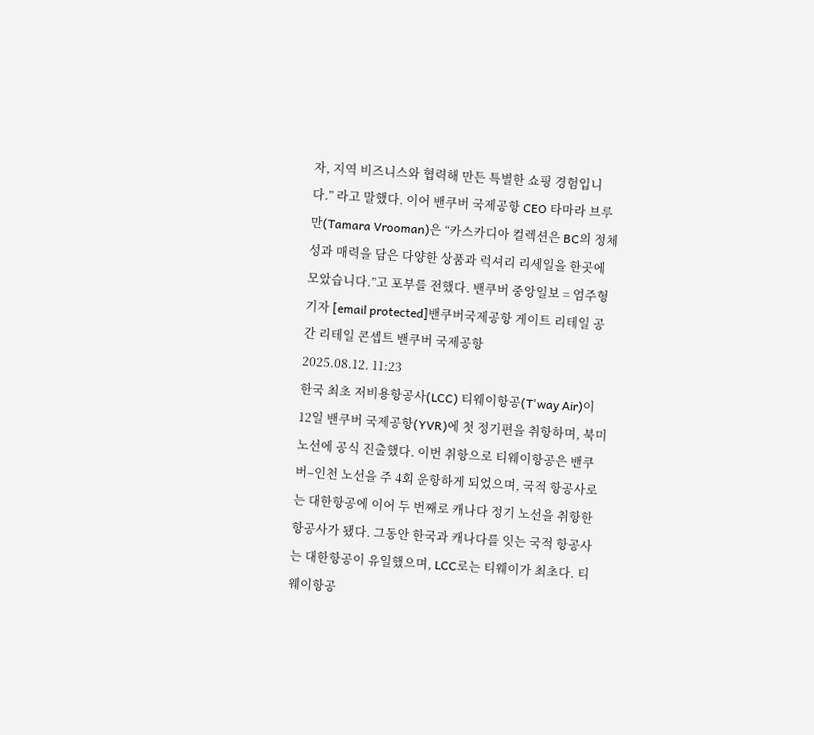자, 지역 비즈니스와 협력해 만든 특별한 쇼핑 경험입니다.” 라고 말했다. 이어 밴쿠버 국제공항 CEO 타마라 브루만(Tamara Vrooman)은 “카스카디아 컬렉션은 BC의 정체성과 매력을 담은 다양한 상품과 럭셔리 리세일을 한곳에 모았습니다.”고 포부를 전했다. 밴쿠버 중앙일보 = 엄주형 기자 [email protected]밴쿠버국제공항 게이트 리테일 공간 리테일 콘셉트 밴쿠버 국제공항
2025.08.12. 11:23
한국 최초 저비용항공사(LCC) 티웨이항공(T'way Air)이 12일 밴쿠버 국제공항(YVR)에 첫 정기편을 취항하며, 북미 노선에 공식 진출했다. 이번 취항으로 티웨이항공은 밴쿠버–인천 노선을 주 4회 운항하게 되었으며, 국적 항공사로는 대한항공에 이어 두 번째로 캐나다 정기 노선을 취항한 항공사가 됐다. 그동안 한국과 캐나다를 잇는 국적 항공사는 대한항공이 유일했으며, LCC로는 티웨이가 최초다. 티웨이항공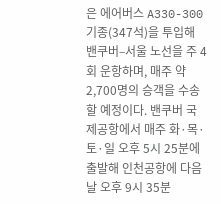은 에어버스 A330-300 기종(347석)을 투입해 밴쿠버–서울 노선을 주 4회 운항하며, 매주 약 2,700명의 승객을 수송할 예정이다. 밴쿠버 국제공항에서 매주 화·목·토·일 오후 5시 25분에 출발해 인천공항에 다음 날 오후 9시 35분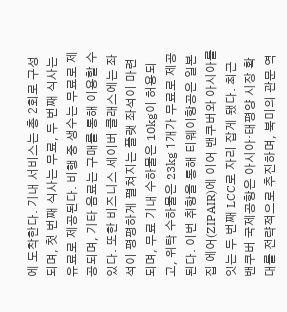에 도착한다. 기내 서비스는 총 2회로 구성되며, 첫 번째 식사는 무료, 두 번째 식사는 유료로 제공된다. 비행 중 생수는 무료로 제공되며, 기타 음료는 구매를 통해 이용할 수 있다. 또한 비즈니스 세이버 클래스에는 좌석이 평평하게 펼쳐지는 플랫 좌석이 마련되며, 무료 기내 수하물은 10kg이 허용되고, 위탁 수하물은 23kg 1개가 무료로 제공된다. 이번 취항을 통해 티웨이항공은 일본 집 에어(ZIPAIR)에 이어 밴쿠버와 아시아를 잇는 두 번째 LCC로 자리 잡게 됐다. 최근 밴쿠버 국제공항은 아시아·태평양 시장 확대를 전략적으로 추진하며, 북미의 관문 역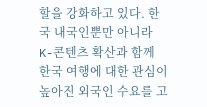할을 강화하고 있다. 한국 내국인뿐만 아니라 K-콘텐츠 확산과 함께 한국 여행에 대한 관심이 높아진 외국인 수요를 고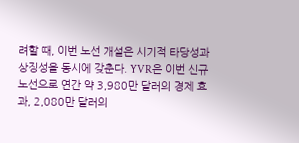려할 때, 이번 노선 개설은 시기적 타당성과 상징성을 동시에 갖춘다. YVR은 이번 신규 노선으로 연간 약 3,980만 달러의 경제 효과, 2,080만 달러의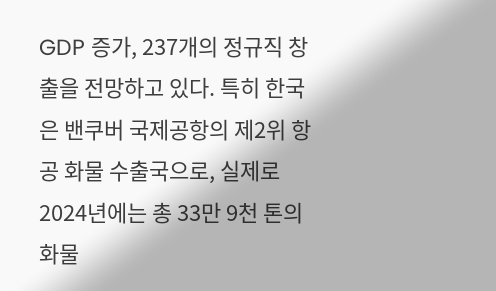GDP 증가, 237개의 정규직 창출을 전망하고 있다. 특히 한국은 밴쿠버 국제공항의 제2위 항공 화물 수출국으로, 실제로 2024년에는 총 33만 9천 톤의 화물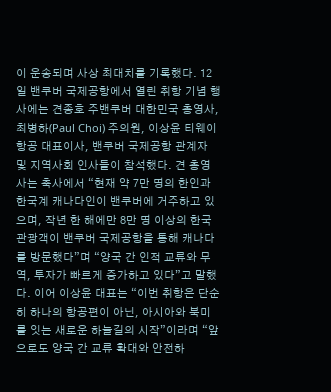이 운송되며 사상 최대치를 기록했다. 12일 밴쿠버 국제공항에서 열린 취항 기념 행사에는 견종호 주밴쿠버 대한민국 총영사, 최병하(Paul Choi) 주의원, 이상윤 티웨이항공 대표이사, 밴쿠버 국제공항 관계자 및 지역사회 인사들이 참석했다. 견 총영사는 축사에서 “현재 약 7만 명의 한인과 한국계 캐나다인이 밴쿠버에 거주하고 있으며, 작년 한 해에만 8만 명 이상의 한국 관광객이 밴쿠버 국제공항을 통해 캐나다를 방문했다”며 “양국 간 인적 교류와 무역, 투자가 빠르게 증가하고 있다”고 말했다. 이어 이상윤 대표는 “이번 취항은 단순히 하나의 항공편이 아닌, 아시아와 북미를 잇는 새로운 하늘길의 시작”이라며 “앞으로도 양국 간 교류 확대와 안전하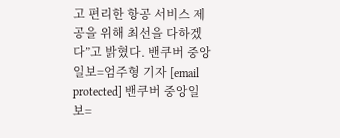고 편리한 항공 서비스 제공을 위해 최선을 다하겠다”고 밝혔다. 밴쿠버 중앙일보=엄주형 기자 [email protected] 밴쿠버 중앙일보=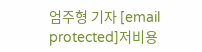엄주형 기자 [email protected]저비용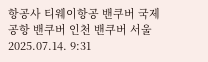항공사 티웨이항공 밴쿠버 국제공항 밴쿠버 인천 밴쿠버 서울
2025.07.14. 9:31